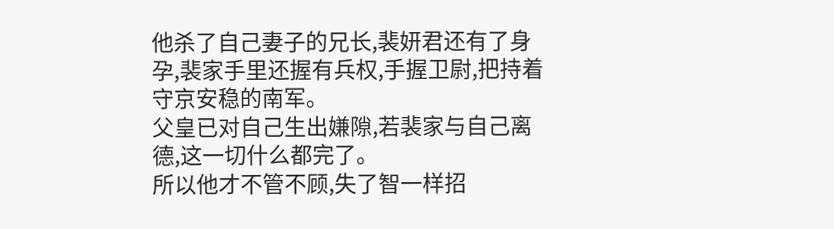他杀了自己妻子的兄长,裴妍君还有了身孕,裴家手里还握有兵权,手握卫尉,把持着守京安稳的南军。
父皇已对自己生出嫌隙,若裴家与自己离德,这一切什么都完了。
所以他才不管不顾,失了智一样招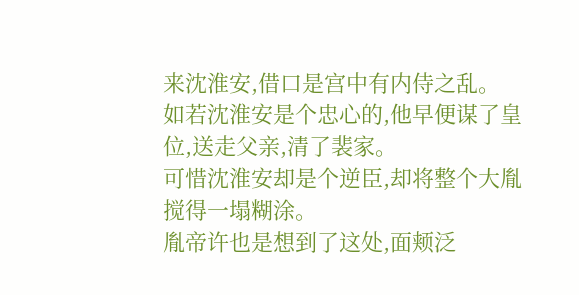来沈淮安,借口是宫中有内侍之乱。
如若沈淮安是个忠心的,他早便谋了皇位,送走父亲,清了裴家。
可惜沈淮安却是个逆臣,却将整个大胤搅得一塌糊涂。
胤帝许也是想到了这处,面颊泛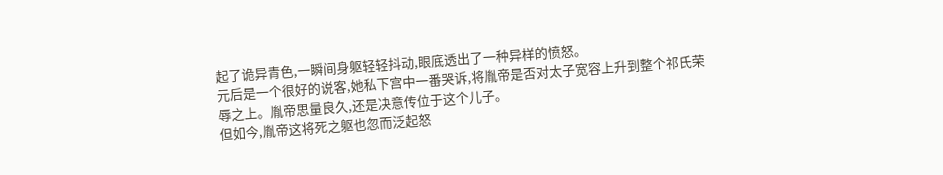起了诡异青色,一瞬间身躯轻轻抖动,眼底透出了一种异样的愤怒。
元后是一个很好的说客,她私下宫中一番哭诉,将胤帝是否对太子宽容上升到整个祁氏荣辱之上。胤帝思量良久,还是决意传位于这个儿子。
但如今,胤帝这将死之躯也忽而泛起怒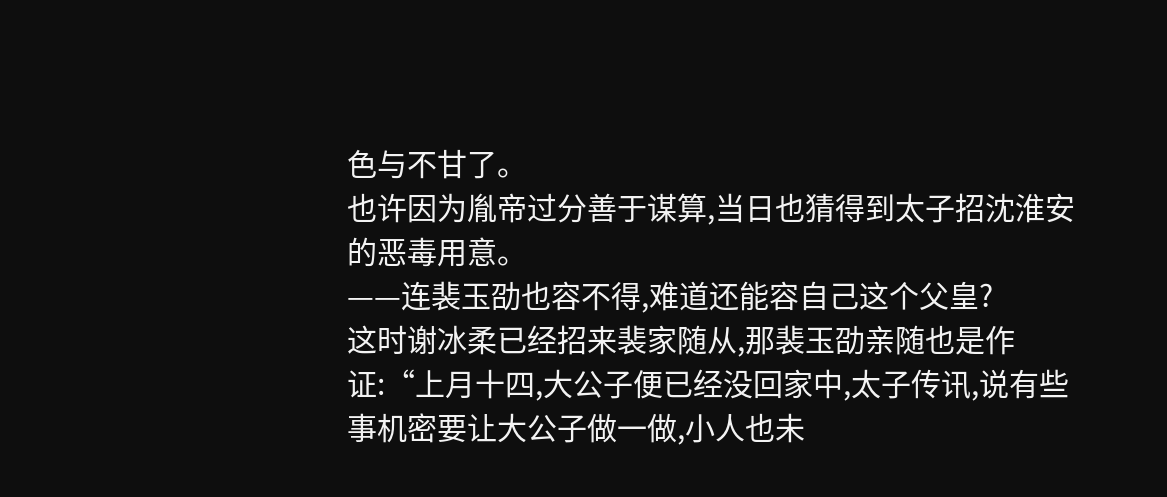色与不甘了。
也许因为胤帝过分善于谋算,当日也猜得到太子招沈淮安的恶毒用意。
——连裴玉劭也容不得,难道还能容自己这个父皇?
这时谢冰柔已经招来裴家随从,那裴玉劭亲随也是作证:“上月十四,大公子便已经没回家中,太子传讯,说有些事机密要让大公子做一做,小人也未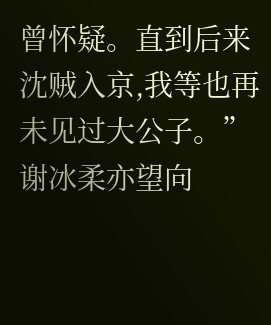曾怀疑。直到后来沈贼入京,我等也再未见过大公子。”
谢冰柔亦望向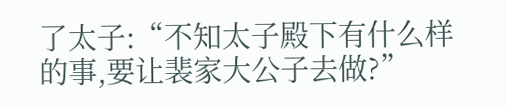了太子:“不知太子殿下有什么样的事,要让裴家大公子去做?”